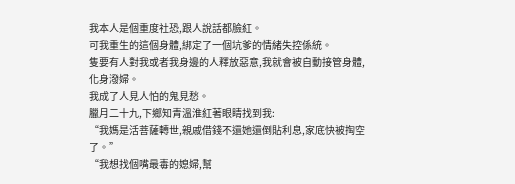我本人是個重度社恐,跟人說話都臉紅。
可我重生的這個身體,綁定了一個坑爹的情緒失控係統。
隻要有人對我或者我身邊的人釋放惡意,我就會被自動接管身體,化身潑婦。
我成了人見人怕的鬼見愁。
臘月二十九,下鄉知青溫淮紅著眼睛找到我:
“我媽是活菩薩轉世,親戚借錢不還她還倒貼利息,家底快被掏空了。”
“我想找個嘴最毒的媳婦,幫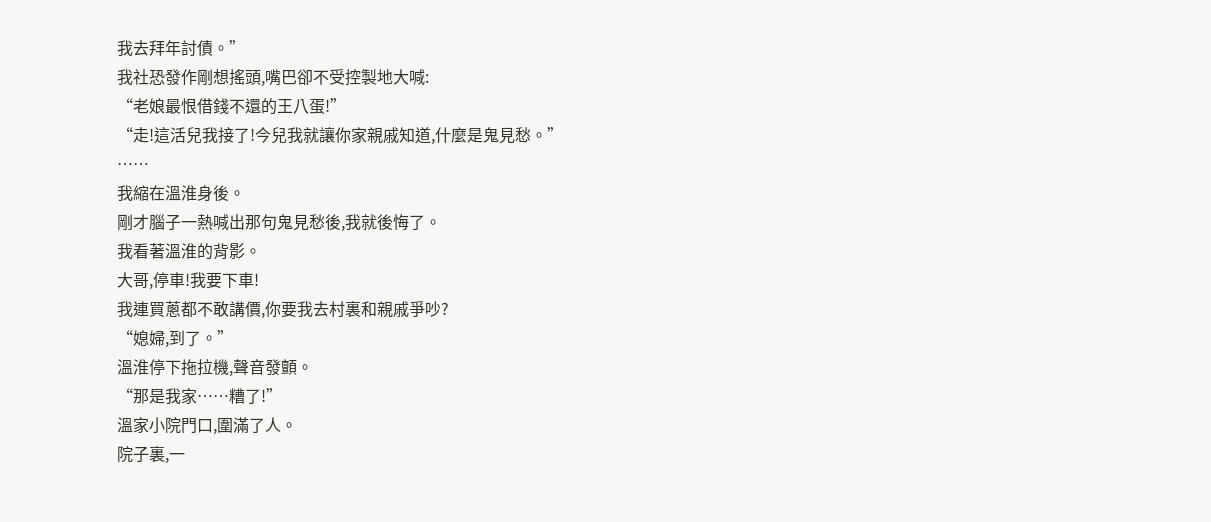我去拜年討債。”
我社恐發作剛想搖頭,嘴巴卻不受控製地大喊:
“老娘最恨借錢不還的王八蛋!”
“走!這活兒我接了!今兒我就讓你家親戚知道,什麼是鬼見愁。”
……
我縮在溫淮身後。
剛才腦子一熱喊出那句鬼見愁後,我就後悔了。
我看著溫淮的背影。
大哥,停車!我要下車!
我連買蔥都不敢講價,你要我去村裏和親戚爭吵?
“媳婦,到了。”
溫淮停下拖拉機,聲音發顫。
“那是我家……糟了!”
溫家小院門口,圍滿了人。
院子裏,一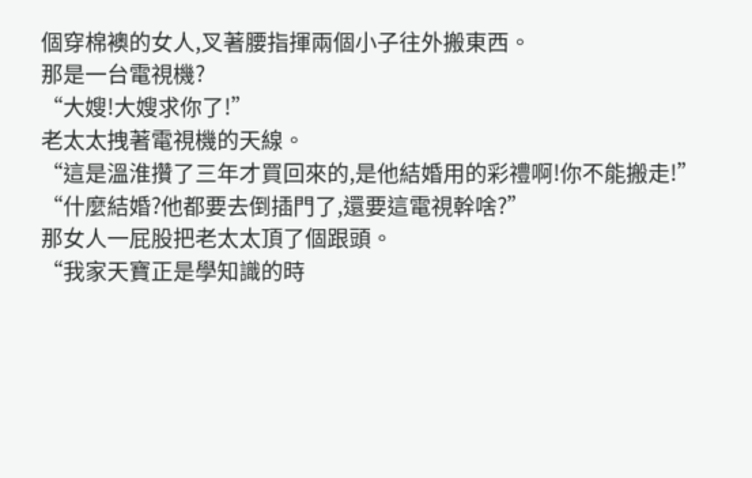個穿棉襖的女人,叉著腰指揮兩個小子往外搬東西。
那是一台電視機?
“大嫂!大嫂求你了!”
老太太拽著電視機的天線。
“這是溫淮攢了三年才買回來的,是他結婚用的彩禮啊!你不能搬走!”
“什麼結婚?他都要去倒插門了,還要這電視幹啥?”
那女人一屁股把老太太頂了個跟頭。
“我家天寶正是學知識的時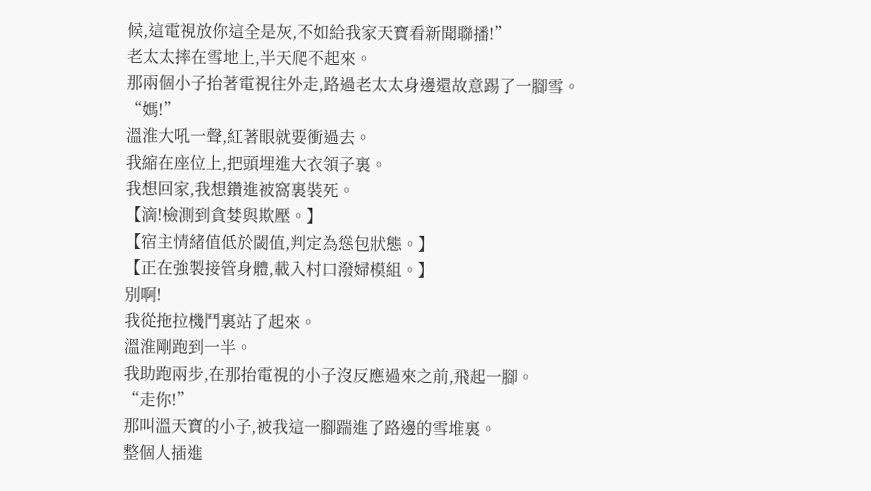候,這電視放你這全是灰,不如給我家天寶看新聞聯播!”
老太太摔在雪地上,半天爬不起來。
那兩個小子抬著電視往外走,路過老太太身邊還故意踢了一腳雪。
“媽!”
溫淮大吼一聲,紅著眼就要衝過去。
我縮在座位上,把頭埋進大衣領子裏。
我想回家,我想鑽進被窩裏裝死。
【滴!檢測到貪婪與欺壓。】
【宿主情緒值低於閾值,判定為慫包狀態。】
【正在強製接管身體,載入村口潑婦模組。】
別啊!
我從拖拉機鬥裏站了起來。
溫淮剛跑到一半。
我助跑兩步,在那抬電視的小子沒反應過來之前,飛起一腳。
“走你!”
那叫溫天寶的小子,被我這一腳踹進了路邊的雪堆裏。
整個人插進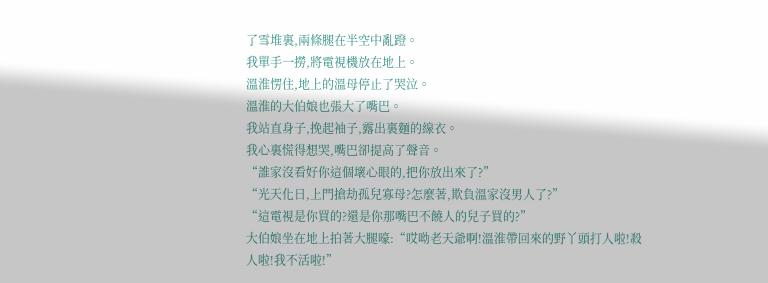了雪堆裏,兩條腿在半空中亂蹬。
我單手一撈,將電視機放在地上。
溫淮愣住,地上的溫母停止了哭泣。
溫淮的大伯娘也張大了嘴巴。
我站直身子,挽起袖子,露出裏麵的線衣。
我心裏慌得想哭,嘴巴卻提高了聲音。
“誰家沒看好你這個壞心眼的,把你放出來了?”
“光天化日,上門搶劫孤兒寡母?怎麼著,欺負溫家沒男人了?”
“這電視是你買的?還是你那嘴巴不饒人的兒子買的?”
大伯娘坐在地上拍著大腿嚎:“哎呦老天爺啊!溫淮帶回來的野丫頭打人啦!殺人啦!我不活啦!”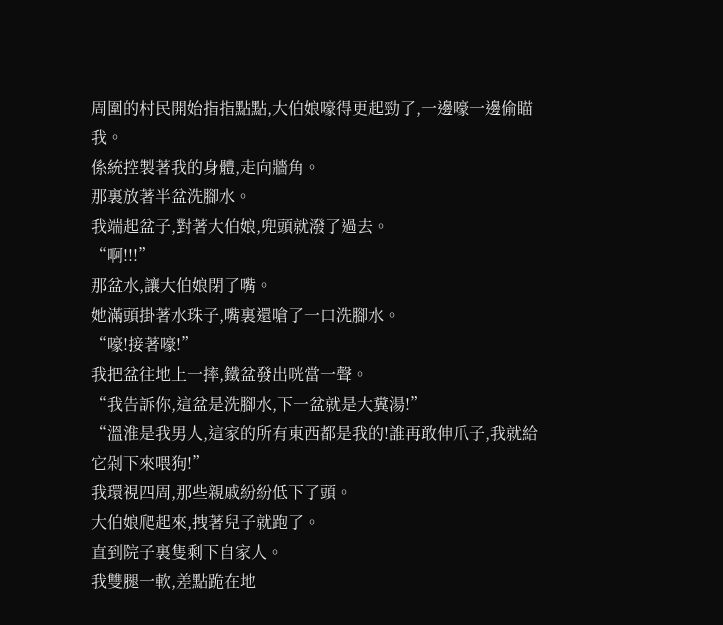周圍的村民開始指指點點,大伯娘嚎得更起勁了,一邊嚎一邊偷瞄我。
係統控製著我的身體,走向牆角。
那裏放著半盆洗腳水。
我端起盆子,對著大伯娘,兜頭就潑了過去。
“啊!!!”
那盆水,讓大伯娘閉了嘴。
她滿頭掛著水珠子,嘴裏還嗆了一口洗腳水。
“嚎!接著嚎!”
我把盆往地上一摔,鐵盆發出咣當一聲。
“我告訴你,這盆是洗腳水,下一盆就是大糞湯!”
“溫淮是我男人,這家的所有東西都是我的!誰再敢伸爪子,我就給它剁下來喂狗!”
我環視四周,那些親戚紛紛低下了頭。
大伯娘爬起來,拽著兒子就跑了。
直到院子裏隻剩下自家人。
我雙腿一軟,差點跪在地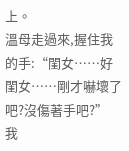上。
溫母走過來,握住我的手:“閨女……好閨女……剛才嚇壞了吧?沒傷著手吧?”
我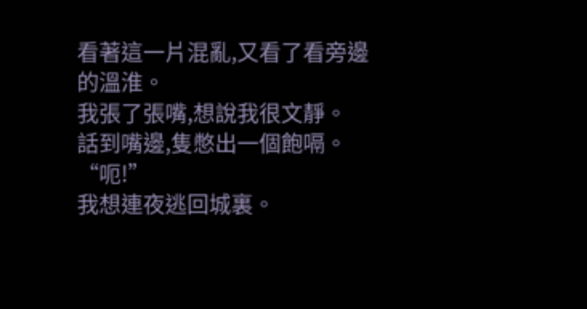看著這一片混亂,又看了看旁邊的溫淮。
我張了張嘴,想說我很文靜。
話到嘴邊,隻憋出一個飽嗝。
“呃!”
我想連夜逃回城裏。